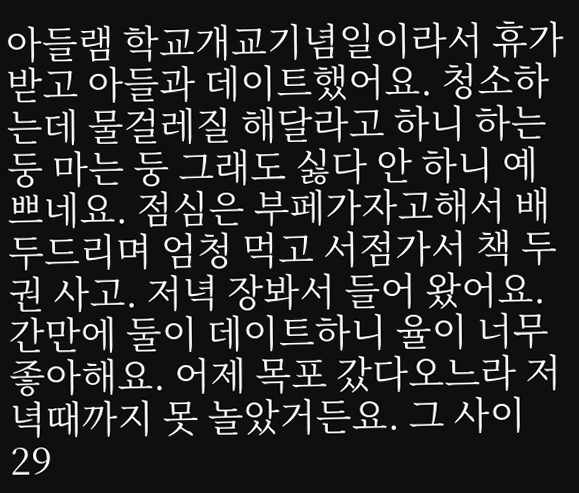아들램 학교개교기념일이라서 휴가 받고 아들과 데이트했어요. 청소하는데 물걸레질 해달라고 하니 하는둥 마는 둥 그래도 싫다 안 하니 예쁘네요. 점심은 부페가자고해서 배 두드리며 엄청 먹고 서점가서 책 두권 사고. 저녁 장봐서 들어 왔어요. 간만에 둘이 데이트하니 율이 너무 좋아해요. 어제 목포 갔다오느라 저녁때까지 못 놀았거든요. 그 사이 29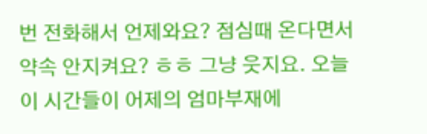번 전화해서 언제와요? 점심때 온다면서 약속 안지켜요? ㅎㅎ 그냥 웃지요. 오늘 이 시간들이 어제의 엄마부재에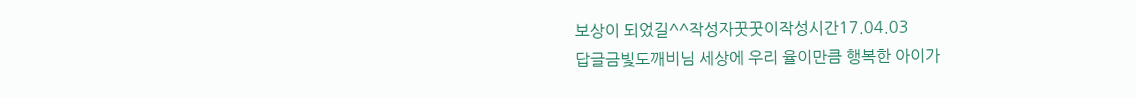보상이 되었길^^작성자꿋꿋이작성시간17.04.03
답글금빛도깨비님 세상에 우리 율이만큼 행복한 아이가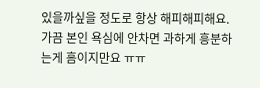있을까싶을 정도로 항상 해피해피해요. 가끔 본인 욕심에 안차면 과하게 흥분하는게 흠이지만요 ㅠㅠ